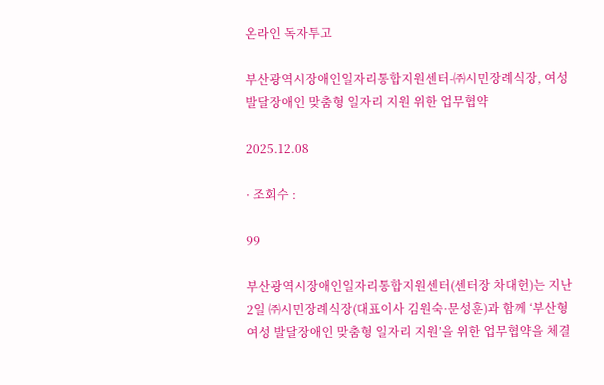온라인 독자투고

부산광역시장애인일자리통합지원센터-㈜시민장례식장, 여성 발달장애인 맞춤형 일자리 지원 위한 업무협약

2025.12.08

· 조회수 :

99

부산광역시장애인일자리통합지원센터(센터장 차대헌)는 지난 2일 ㈜시민장례식장(대표이사 김원숙·문성훈)과 함께 ‘부산형 여성 발달장애인 맞춤형 일자리 지원’을 위한 업무협약을 체결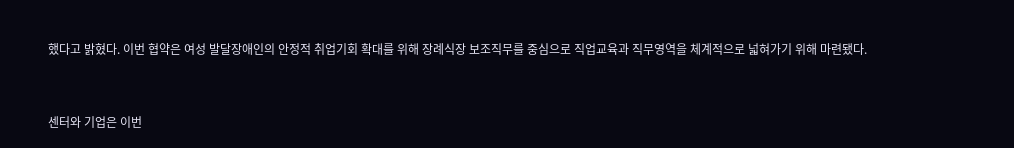했다고 밝혔다. 이번 협약은 여성 발달장애인의 안정적 취업기회 확대를 위해 장례식장 보조직무를 중심으로 직업교육과 직무영역을 체계적으로 넓혀가기 위해 마련됐다.



센터와 기업은 이번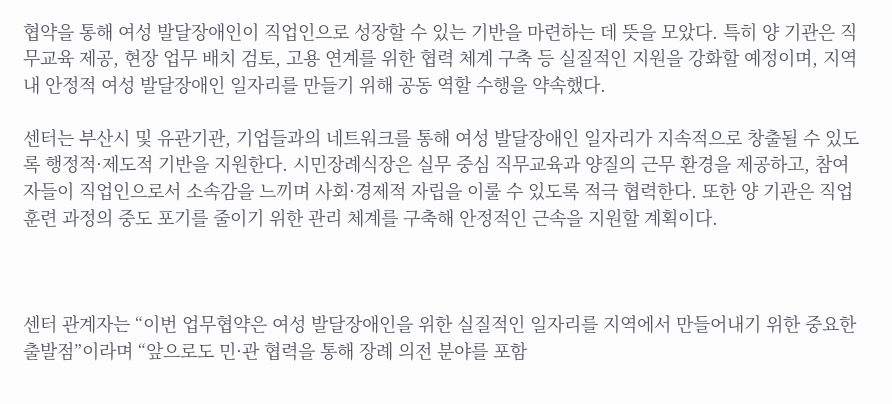협약을 통해 여성 발달장애인이 직업인으로 성장할 수 있는 기반을 마련하는 데 뜻을 모았다. 특히 양 기관은 직무교육 제공, 현장 업무 배치 검토, 고용 연계를 위한 협력 체계 구축 등 실질적인 지원을 강화할 예정이며, 지역 내 안정적 여성 발달장애인 일자리를 만들기 위해 공동 역할 수행을 약속했다.

센터는 부산시 및 유관기관, 기업들과의 네트워크를 통해 여성 발달장애인 일자리가 지속적으로 창출될 수 있도록 행정적·제도적 기반을 지원한다. 시민장례식장은 실무 중심 직무교육과 양질의 근무 환경을 제공하고, 참여자들이 직업인으로서 소속감을 느끼며 사회·경제적 자립을 이룰 수 있도록 적극 협력한다. 또한 양 기관은 직업훈련 과정의 중도 포기를 줄이기 위한 관리 체계를 구축해 안정적인 근속을 지원할 계획이다.



센터 관계자는 “이번 업무협약은 여성 발달장애인을 위한 실질적인 일자리를 지역에서 만들어내기 위한 중요한 출발점”이라며 “앞으로도 민·관 협력을 통해 장례 의전 분야를 포함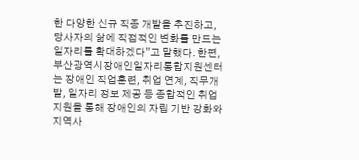한 다양한 신규 직종 개발을 추진하고, 당사자의 삶에 직접적인 변화를 만드는 일자리를 확대하겠다”고 말했다. 한편, 부산광역시장애인일자리통합지원센터는 장애인 직업훈련, 취업 연계, 직무개발, 일자리 정보 제공 등 종합적인 취업 지원을 통해 장애인의 자립 기반 강화와 지역사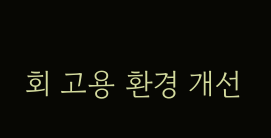회 고용 환경 개선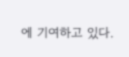에 기여하고 있다.